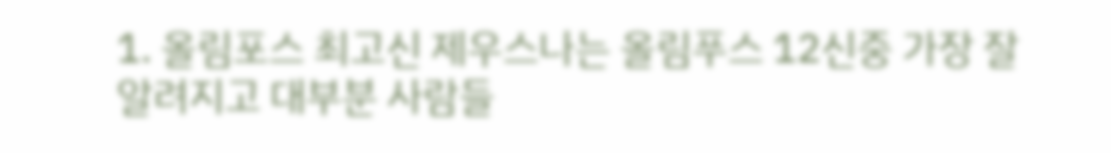1. 올림포스 최고신 제우스나는 올림푸스 12신중 가장 잘 알려지고 대부분 사람들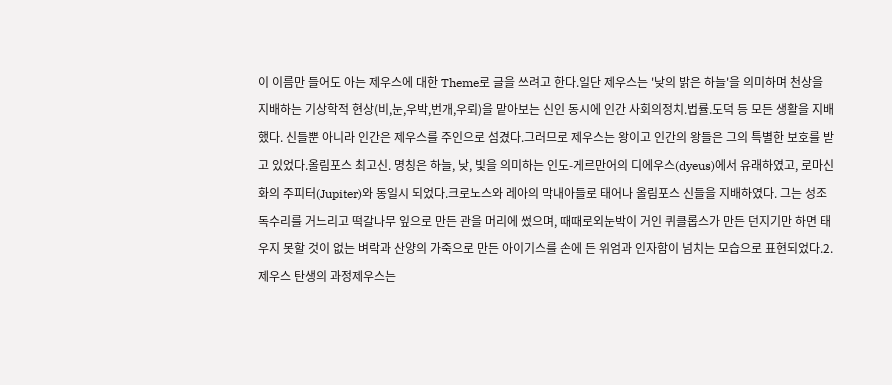이 이름만 들어도 아는 제우스에 대한 Theme로 글을 쓰려고 한다.일단 제우스는 '낮의 밝은 하늘'을 의미하며 천상을 지배하는 기상학적 현상(비,눈,우박,번개,우뢰)을 맡아보는 신인 동시에 인간 사회의정치.법률.도덕 등 모든 생활을 지배했다. 신들뿐 아니라 인간은 제우스를 주인으로 섬겼다.그러므로 제우스는 왕이고 인간의 왕들은 그의 특별한 보호를 받고 있었다.올림포스 최고신. 명칭은 하늘, 낮, 빛을 의미하는 인도-게르만어의 디에우스(dyeus)에서 유래하였고, 로마신화의 주피터(Jupiter)와 동일시 되었다.크로노스와 레아의 막내아들로 태어나 올림포스 신들을 지배하였다. 그는 성조 독수리를 거느리고 떡갈나무 잎으로 만든 관을 머리에 썼으며, 때때로외눈박이 거인 퀴클롭스가 만든 던지기만 하면 태우지 못할 것이 없는 벼락과 산양의 가죽으로 만든 아이기스를 손에 든 위엄과 인자함이 넘치는 모습으로 표현되었다.2. 제우스 탄생의 과정제우스는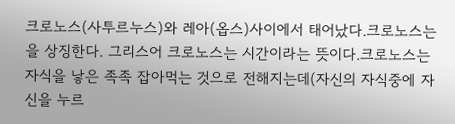크로노스(사투르누스)와 레아(옵스)사이에서 태어났다.크로노스는 을 상징한다. 그리스어 크로노스는 시간이라는 뜻이다.크로노스는 자식을 낳은 족족 잡아먹는 것으로 전해지는데(자신의 자식중에 자신을 누르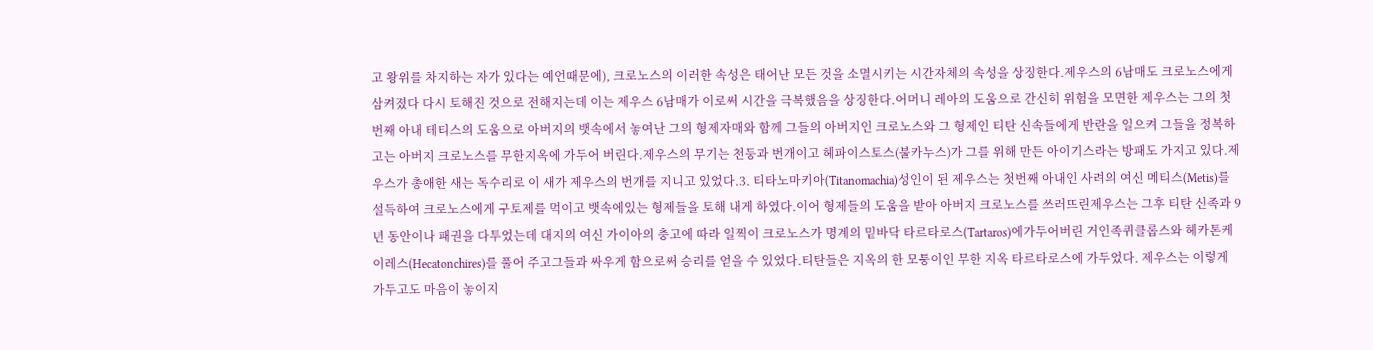고 왕위를 차지하는 자가 있다는 예언때문에), 크로노스의 이러한 속성은 태어난 모든 것을 소멸시키는 시간자체의 속성을 상징한다.제우스의 6남매도 크로노스에게 삼켜졌다 다시 토해진 것으로 전해지는데 이는 제우스 6남매가 이로써 시간을 극복했음을 상징한다.어머니 레아의 도움으로 간신히 위험을 모면한 제우스는 그의 첫번째 아내 테티스의 도움으로 아버지의 뱃속에서 놓여난 그의 형제자매와 함께 그들의 아버지인 크로노스와 그 형제인 티탄 신속들에게 반란을 일으켜 그들을 정복하고는 아버지 크로노스를 무한지옥에 가두어 버린다.제우스의 무기는 천둥과 번개이고 헤파이스토스(불카누스)가 그를 위해 만든 아이기스라는 방패도 가지고 있다.제우스가 총애한 새는 독수리로 이 새가 제우스의 번개를 지니고 있었다.3. 티타노마키아(Titanomachia)성인이 된 제우스는 첫번째 아내인 사려의 여신 메티스(Metis)를 설득하여 크로노스에게 구토제를 먹이고 뱃속에있는 형제들을 토해 내게 하였다.이어 형제들의 도움을 받아 아버지 크로노스를 쓰러뜨린제우스는 그후 티탄 신족과 9년 동안이나 패권을 다투었는데 대지의 여신 가이아의 충고에 따라 일찍이 크로노스가 명계의 밑바닥 타르타로스(Tartaros)에가두어버린 거인족퀴클롭스와 헤카톤케이레스(Hecatonchires)를 풀어 주고그들과 싸우게 함으로써 승리를 얻을 수 있었다.티탄들은 지옥의 한 모퉁이인 무한 지옥 타르타로스에 가두었다. 제우스는 이렇게 가두고도 마음이 놓이지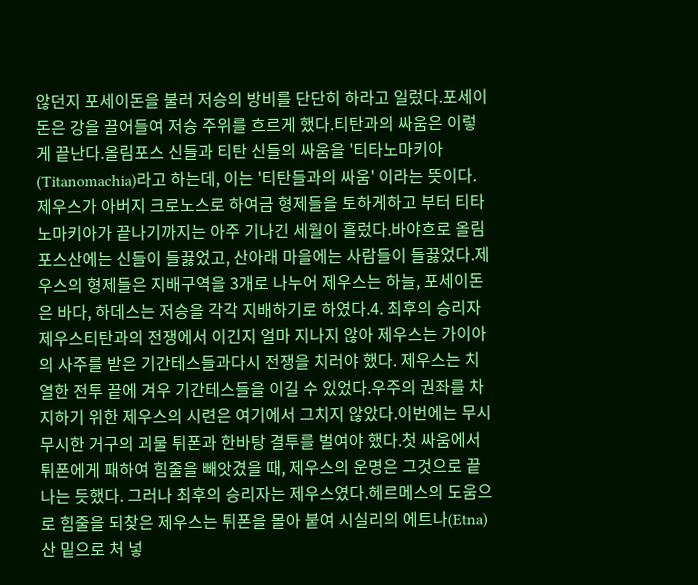않던지 포세이돈을 불러 저승의 방비를 단단히 하라고 일렀다.포세이돈은 강을 끌어들여 저승 주위를 흐르게 했다.티탄과의 싸움은 이렇게 끝난다.올림포스 신들과 티탄 신들의 싸움을 '티타노마키아(Titanomachia)라고 하는데, 이는 '티탄들과의 싸움' 이라는 뜻이다. 제우스가 아버지 크로노스로 하여금 형제들을 토하게하고 부터 티타노마키아가 끝나기까지는 아주 기나긴 세월이 흘렀다.바야흐로 올림포스산에는 신들이 들끓었고, 산아래 마을에는 사람들이 들끓었다.제우스의 형제들은 지배구역을 3개로 나누어 제우스는 하늘, 포세이돈은 바다, 하데스는 저승을 각각 지배하기로 하였다.4. 최후의 승리자 제우스티탄과의 전쟁에서 이긴지 얼마 지나지 않아 제우스는 가이아의 사주를 받은 기간테스들과다시 전쟁을 치러야 했다. 제우스는 치열한 전투 끝에 겨우 기간테스들을 이길 수 있었다.우주의 권좌를 차지하기 위한 제우스의 시련은 여기에서 그치지 않았다.이번에는 무시무시한 거구의 괴물 튀폰과 한바탕 결투를 벌여야 했다.첫 싸움에서 튀폰에게 패하여 힘줄을 빼앗겼을 때, 제우스의 운명은 그것으로 끝나는 듯했다. 그러나 최후의 승리자는 제우스였다.헤르메스의 도움으로 힘줄을 되찾은 제우스는 튀폰을 몰아 붙여 시실리의 에트나(Etna) 산 밑으로 처 넣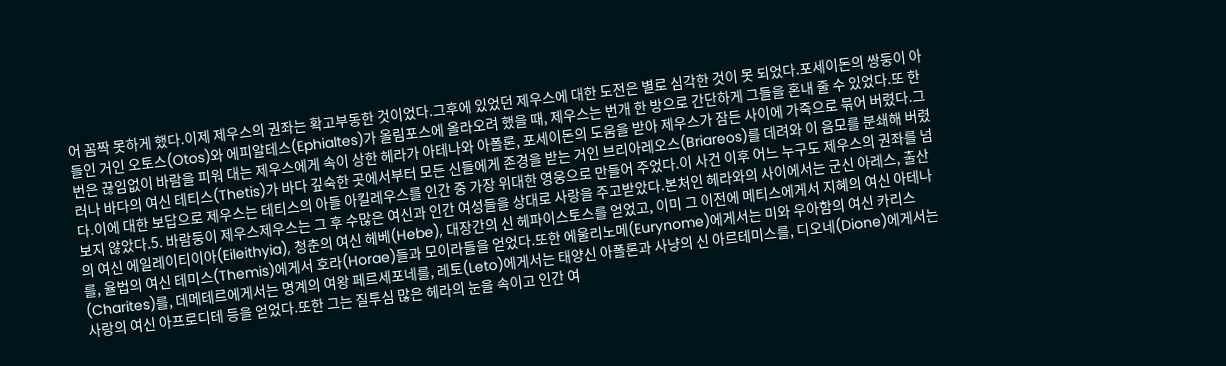어 꼼짝 못하게 했다.이제 제우스의 권좌는 확고부동한 것이었다.그후에 있었던 제우스에 대한 도전은 별로 심각한 것이 못 되었다.포세이돈의 쌍둥이 아들인 거인 오토스(Otos)와 에피알테스(Ephialtes)가 올림포스에 올라오려 했을 때, 제우스는 번개 한 방으로 간단하게 그들을 혼내 줄 수 있었다.또 한번은 끊임없이 바람을 피워 대는 제우스에게 속이 상한 헤라가 아테나와 아폴론, 포세이돈의 도움을 받아 제우스가 잠든 사이에 가죽으로 묶어 버렸다.그러나 바다의 여신 테티스(Thetis)가 바다 깊숙한 곳에서부터 모든 신들에게 존경을 받는 거인 브리아레오스(Briareos)를 데려와 이 음모를 분쇄해 버렸다.이에 대한 보답으로 제우스는 테티스의 아들 아킬레우스를 인간 중 가장 위대한 영웅으로 만들어 주었다.이 사건 이후 어느 누구도 제우스의 권좌를 넘보지 않았다.5. 바람둥이 제우스제우스는 그 후 수많은 여신과 인간 여성들을 상대로 사랑을 주고받았다.본처인 헤라와의 사이에서는 군신 아레스, 출산의 여신 에일레이티이아(Eileithyia), 청춘의 여신 헤베(Hebe), 대장간의 신 헤파이스토스를 얻었고, 이미 그 이전에 메티스에게서 지혜의 여신 아테나를, 율법의 여신 테미스(Themis)에게서 호라(Horae)들과 모이라들을 얻었다.또한 에울리노메(Eurynome)에게서는 미와 우아함의 여신 카리스(Charites)를, 데메테르에게서는 명계의 여왕 페르세포네를, 레토(Leto)에게서는 태양신 아폴론과 사냥의 신 아르테미스를, 디오네(Dione)에게서는 사랑의 여신 아프로디테 등을 얻었다.또한 그는 질투심 많은 헤라의 눈을 속이고 인간 여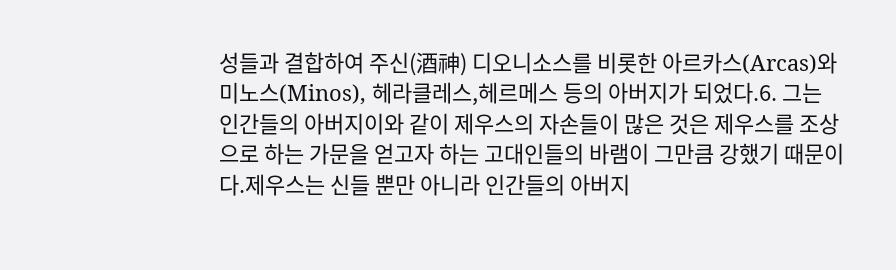성들과 결합하여 주신(酒神) 디오니소스를 비롯한 아르카스(Arcas)와 미노스(Minos), 헤라클레스,헤르메스 등의 아버지가 되었다.6. 그는 인간들의 아버지이와 같이 제우스의 자손들이 많은 것은 제우스를 조상으로 하는 가문을 얻고자 하는 고대인들의 바램이 그만큼 강했기 때문이다.제우스는 신들 뿐만 아니라 인간들의 아버지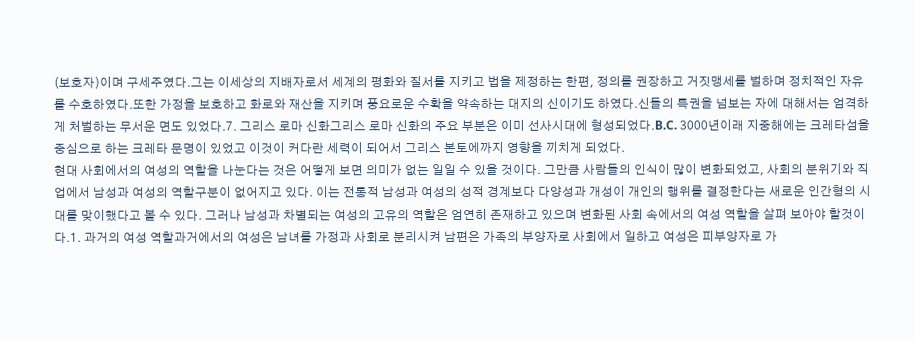(보호자)이며 구세주였다.그는 이세상의 지배자로서 세계의 평화와 질서를 지키고 법을 제정하는 한편, 정의를 권장하고 거짓맹세를 벌하며 정치적인 자유를 수호하였다.또한 가정을 보호하고 화로와 재산을 지키며 풍요로운 수확을 약속하는 대지의 신이기도 하였다.신들의 특권을 넘보는 자에 대해서는 엄격하게 처벌하는 무서운 면도 있었다.7. 그리스 로마 신화그리스 로마 신화의 주요 부분은 이미 선사시대에 형성되었다.B.C. 3000년이래 지중해에는 크레타섬을 중심으로 하는 크레타 문명이 있었고 이것이 커다란 세력이 되어서 그리스 본토에까지 영향을 끼치게 되었다.
현대 사회에서의 여성의 역할을 나눈다는 것은 어떻게 보면 의미가 없는 일일 수 있을 것이다. 그만큼 사람들의 인식이 많이 변화되었고, 사회의 분위기와 직업에서 남성과 여성의 역할구분이 없어지고 있다. 이는 전통적 남성과 여성의 성적 경계보다 다양성과 개성이 개인의 행위를 결정한다는 새로운 인간형의 시대를 맞이했다고 볼 수 있다. 그러나 남성과 차별되는 여성의 고유의 역할은 엄연히 존재하고 있으며 변화된 사회 속에서의 여성 역할을 살펴 보아야 할것이다.1. 과거의 여성 역할과거에서의 여성은 남녀를 가정과 사회로 분리시켜 남편은 가족의 부양자로 사회에서 일하고 여성은 피부양자로 가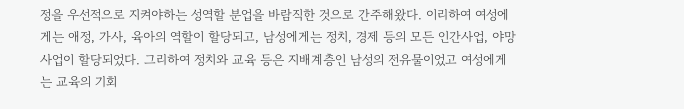정을 우선적으로 지켜야하는 성역할 분업을 바람직한 것으로 간주해왔다. 이리하여 여성에게는 애정, 가사, 육아의 역할이 할당되고, 남성에게는 정치, 경제 등의 모든 인간사업, 야망사업이 할당되었다. 그리하여 정치와 교육 등은 지배계층인 남성의 전유물이었고 여성에게는 교육의 기회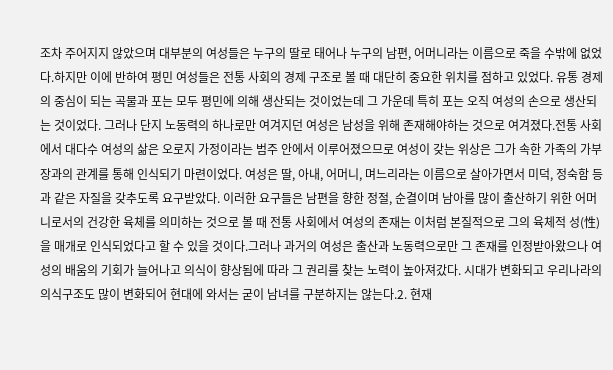조차 주어지지 않았으며 대부분의 여성들은 누구의 딸로 태어나 누구의 남편, 어머니라는 이름으로 죽을 수밖에 없었다.하지만 이에 반하여 평민 여성들은 전통 사회의 경제 구조로 볼 때 대단히 중요한 위치를 점하고 있었다. 유통 경제의 중심이 되는 곡물과 포는 모두 평민에 의해 생산되는 것이었는데 그 가운데 특히 포는 오직 여성의 손으로 생산되는 것이었다. 그러나 단지 노동력의 하나로만 여겨지던 여성은 남성을 위해 존재해야하는 것으로 여겨졌다.전통 사회에서 대다수 여성의 삶은 오로지 가정이라는 범주 안에서 이루어졌으므로 여성이 갖는 위상은 그가 속한 가족의 가부장과의 관계를 통해 인식되기 마련이었다. 여성은 딸, 아내, 어머니, 며느리라는 이름으로 살아가면서 미덕, 정숙함 등과 같은 자질을 갖추도록 요구받았다. 이러한 요구들은 남편을 향한 정절, 순결이며 남아를 많이 출산하기 위한 어머니로서의 건강한 육체를 의미하는 것으로 볼 때 전통 사회에서 여성의 존재는 이처럼 본질적으로 그의 육체적 성(性)을 매개로 인식되었다고 할 수 있을 것이다.그러나 과거의 여성은 출산과 노동력으로만 그 존재를 인정받아왔으나 여성의 배움의 기회가 늘어나고 의식이 향상됨에 따라 그 권리를 찾는 노력이 높아져갔다. 시대가 변화되고 우리나라의 의식구조도 많이 변화되어 현대에 와서는 굳이 남녀를 구분하지는 않는다.2. 현재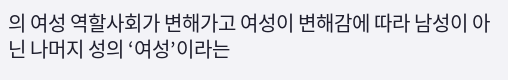의 여성 역할사회가 변해가고 여성이 변해감에 따라 남성이 아닌 나머지 성의 ‘여성’이라는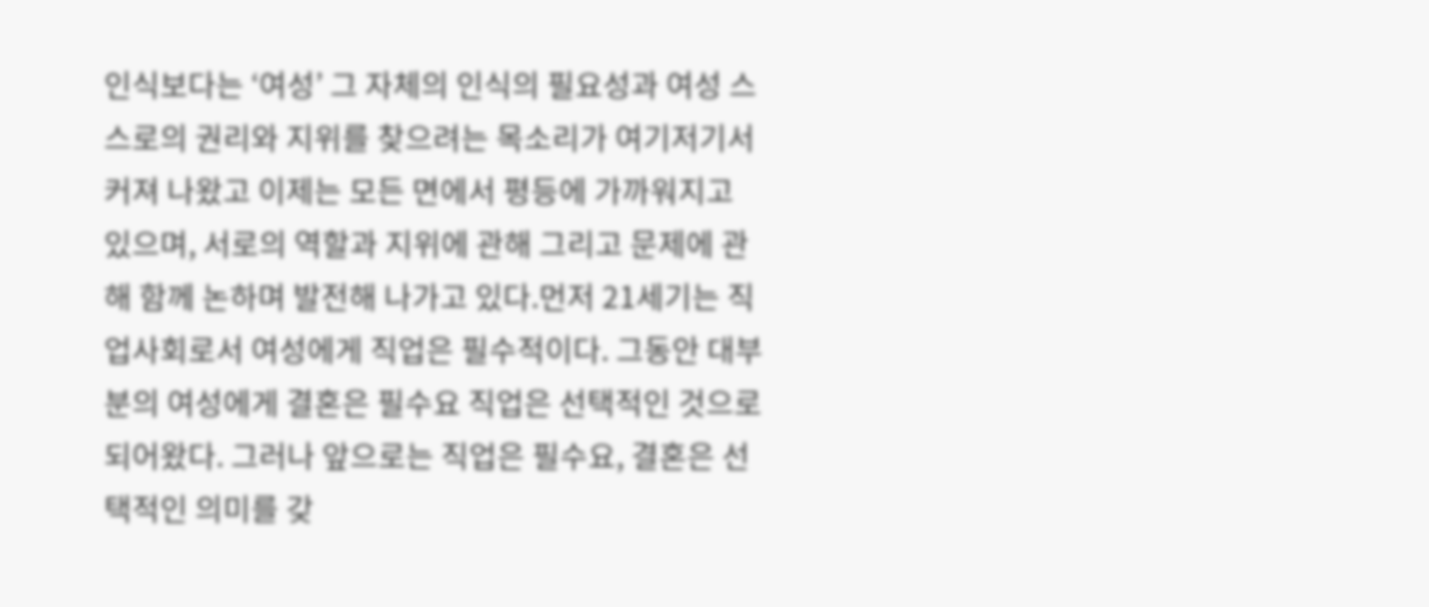인식보다는 ‘여성’ 그 자체의 인식의 필요성과 여성 스스로의 권리와 지위를 찾으려는 목소리가 여기저기서 커져 나왔고 이제는 모든 면에서 평등에 가까워지고 있으며, 서로의 역할과 지위에 관해 그리고 문제에 관해 함께 논하며 발전해 나가고 있다.먼저 21세기는 직업사회로서 여성에게 직업은 필수적이다. 그동안 대부분의 여성에게 결혼은 필수요 직업은 선택적인 것으로 되어왔다. 그러나 앞으로는 직업은 필수요, 결혼은 선택적인 의미를 갖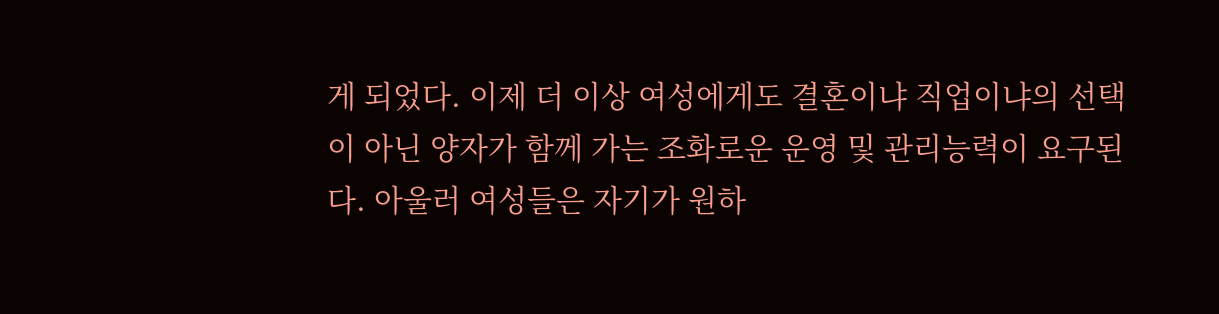게 되었다. 이제 더 이상 여성에게도 결혼이냐 직업이냐의 선택이 아닌 양자가 함께 가는 조화로운 운영 및 관리능력이 요구된다. 아울러 여성들은 자기가 원하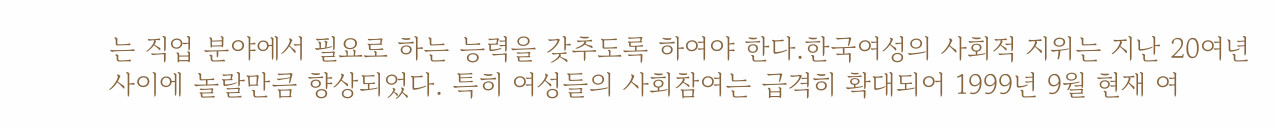는 직업 분야에서 필요로 하는 능력을 갖추도록 하여야 한다.한국여성의 사회적 지위는 지난 20여년 사이에 놀랄만큼 향상되었다. 특히 여성들의 사회참여는 급격히 확대되어 1999년 9월 현재 여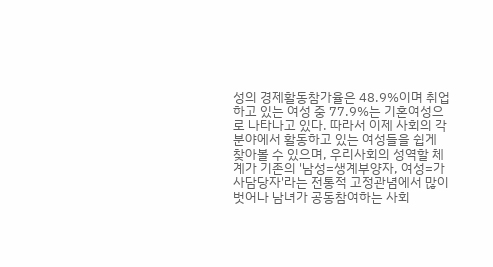성의 경제활동참가율은 48.9%이며 취업하고 있는 여성 중 77.9%는 기혼여성으로 나타나고 있다. 따라서 이제 사회의 각 분야에서 활동하고 있는 여성들을 쉽게 찾아볼 수 있으며, 우리사회의 성역할 체계가 기존의 '남성=생계부양자, 여성=가사담당자'라는 전통적 고정관념에서 많이 벗어나 남녀가 공동참여하는 사회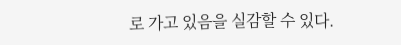로 가고 있음을 실감할 수 있다.